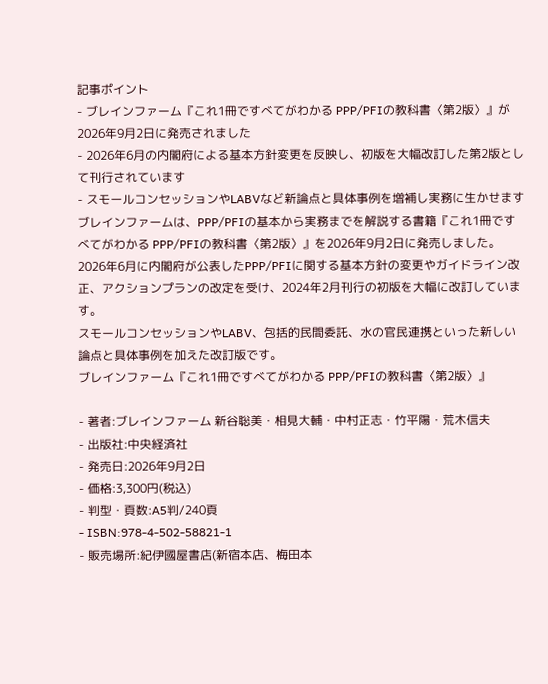記事ポイント
- ブレインファーム『これ1冊ですべてがわかる PPP/PFIの教科書〈第2版〉』が2026年9月2日に発売されました
- 2026年6月の内閣府による基本方針変更を反映し、初版を大幅改訂した第2版として刊行されています
- スモールコンセッションやLABVなど新論点と具体事例を増補し実務に生かせます
ブレインファームは、PPP/PFIの基本から実務までを解説する書籍『これ1冊ですべてがわかる PPP/PFIの教科書〈第2版〉』を2026年9月2日に発売しました。
2026年6月に内閣府が公表したPPP/PFIに関する基本方針の変更やガイドライン改正、アクションプランの改定を受け、2024年2月刊行の初版を大幅に改訂しています。
スモールコンセッションやLABV、包括的民間委託、水の官民連携といった新しい論点と具体事例を加えた改訂版です。
ブレインファーム『これ1冊ですべてがわかる PPP/PFIの教科書〈第2版〉』

- 著者:ブレインファーム 新谷聡美・相見大輔・中村正志・竹平陽・荒木信夫
- 出版社:中央経済社
- 発売日:2026年9月2日
- 価格:3,300円(税込)
- 判型・頁数:A5判/240頁
- ISBN:978-4-502-58821-1
- 販売場所:紀伊國屋書店(新宿本店、梅田本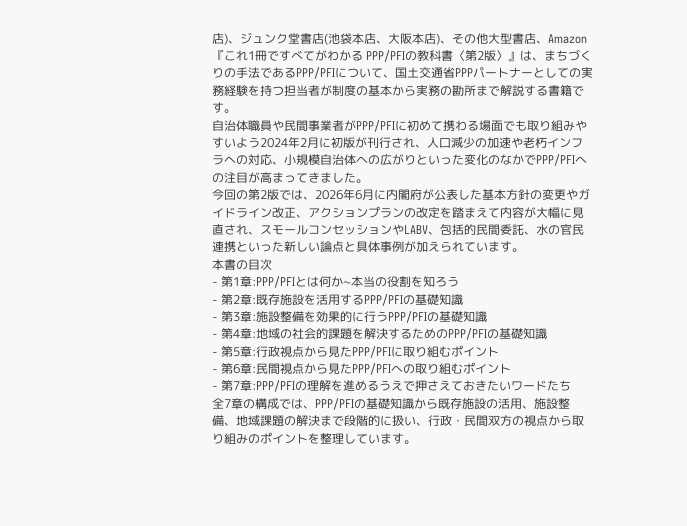店)、ジュンク堂書店(池袋本店、大阪本店)、その他大型書店、Amazon
『これ1冊ですべてがわかる PPP/PFIの教科書〈第2版〉』は、まちづくりの手法であるPPP/PFIについて、国土交通省PPPパートナーとしての実務経験を持つ担当者が制度の基本から実務の勘所まで解説する書籍です。
自治体職員や民間事業者がPPP/PFIに初めて携わる場面でも取り組みやすいよう2024年2月に初版が刊行され、人口減少の加速や老朽インフラへの対応、小規模自治体への広がりといった変化のなかでPPP/PFIへの注目が高まってきました。
今回の第2版では、2026年6月に内閣府が公表した基本方針の変更やガイドライン改正、アクションプランの改定を踏まえて内容が大幅に見直され、スモールコンセッションやLABV、包括的民間委託、水の官民連携といった新しい論点と具体事例が加えられています。
本書の目次
- 第1章:PPP/PFIとは何か~本当の役割を知ろう
- 第2章:既存施設を活用するPPP/PFIの基礎知識
- 第3章:施設整備を効果的に行うPPP/PFIの基礎知識
- 第4章:地域の社会的課題を解決するためのPPP/PFIの基礎知識
- 第5章:行政視点から見たPPP/PFIに取り組むポイント
- 第6章:民間視点から見たPPP/PFIへの取り組むポイント
- 第7章:PPP/PFIの理解を進めるうえで押さえておきたいワードたち
全7章の構成では、PPP/PFIの基礎知識から既存施設の活用、施設整備、地域課題の解決まで段階的に扱い、行政・民間双方の視点から取り組みのポイントを整理しています。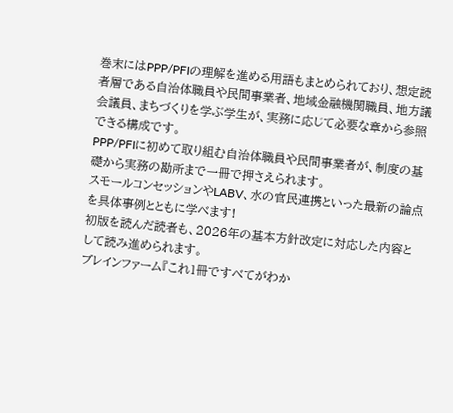巻末にはPPP/PFIの理解を進める用語もまとめられており、想定読者層である自治体職員や民間事業者、地域金融機関職員、地方議会議員、まちづくりを学ぶ学生が、実務に応じて必要な章から参照できる構成です。
PPP/PFIに初めて取り組む自治体職員や民間事業者が、制度の基礎から実務の勘所まで一冊で押さえられます。
スモールコンセッションやLABV、水の官民連携といった最新の論点を具体事例とともに学べます!
初版を読んだ読者も、2026年の基本方針改定に対応した内容として読み進められます。
ブレインファーム『これ1冊ですべてがわか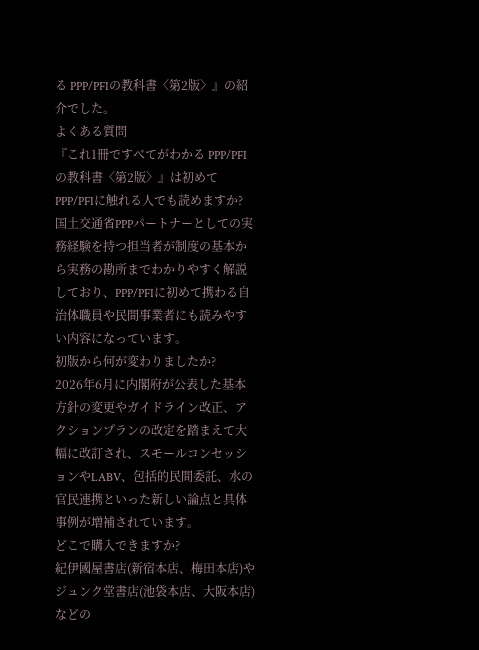る PPP/PFIの教科書〈第2版〉』の紹介でした。
よくある質問
『これ1冊ですべてがわかる PPP/PFIの教科書〈第2版〉』は初めてPPP/PFIに触れる人でも読めますか?
国土交通省PPPパートナーとしての実務経験を持つ担当者が制度の基本から実務の勘所までわかりやすく解説しており、PPP/PFIに初めて携わる自治体職員や民間事業者にも読みやすい内容になっています。
初版から何が変わりましたか?
2026年6月に内閣府が公表した基本方針の変更やガイドライン改正、アクションプランの改定を踏まえて大幅に改訂され、スモールコンセッションやLABV、包括的民間委託、水の官民連携といった新しい論点と具体事例が増補されています。
どこで購入できますか?
紀伊國屋書店(新宿本店、梅田本店)やジュンク堂書店(池袋本店、大阪本店)などの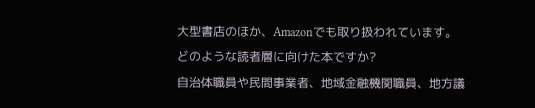大型書店のほか、Amazonでも取り扱われています。
どのような読者層に向けた本ですか?
自治体職員や民間事業者、地域金融機関職員、地方議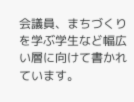会議員、まちづくりを学ぶ学生など幅広い層に向けて書かれています。